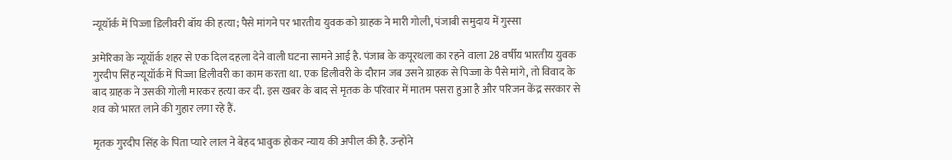न्यूयॉर्क में पिज्जा डिलीवरी बॉय की हत्या; पैसे मांगने पर भारतीय युवक को ग्राहक ने मारी गोली, पंजाबी समुदाय में गुस्सा

अमेरिका के न्यूयॉर्क शहर से एक दिल दहला देने वाली घटना सामने आई है. पंजाब के कपूरथला का रहने वाला 28 वर्षीय भारतीय युवक गुरदीप सिंह न्यूयॉर्क में पिज्जा डिलीवरी का काम करता था. एक डिलीवरी के दौरान जब उसने ग्राहक से पिज्जा के पैसे मांगे, तो विवाद के बाद ग्राहक ने उसकी गोली मारकर हत्या कर दी. इस खबर के बाद से मृतक के परिवार में मातम पसरा हुआ है और परिजन केंद्र सरकार से शव को भारत लाने की गुहार लगा रहे हैं.

मृतक गुरदीप सिंह के पिता प्यारे लाल ने बेहद भावुक होकर न्याय की अपील की है. उन्होंने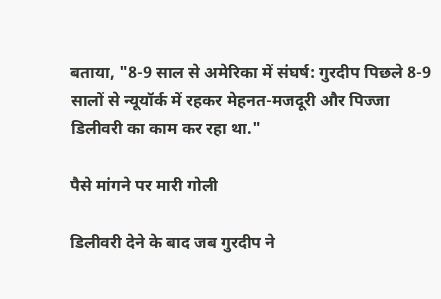बताया, "8-9 साल से अमेरिका में संघर्ष: गुरदीप पिछले 8-9 सालों से न्यूयॉर्क में रहकर मेहनत-मजदूरी और पिज्जा डिलीवरी का काम कर रहा था."

पैसे मांगने पर मारी गोली

डिलीवरी देने के बाद जब गुरदीप ने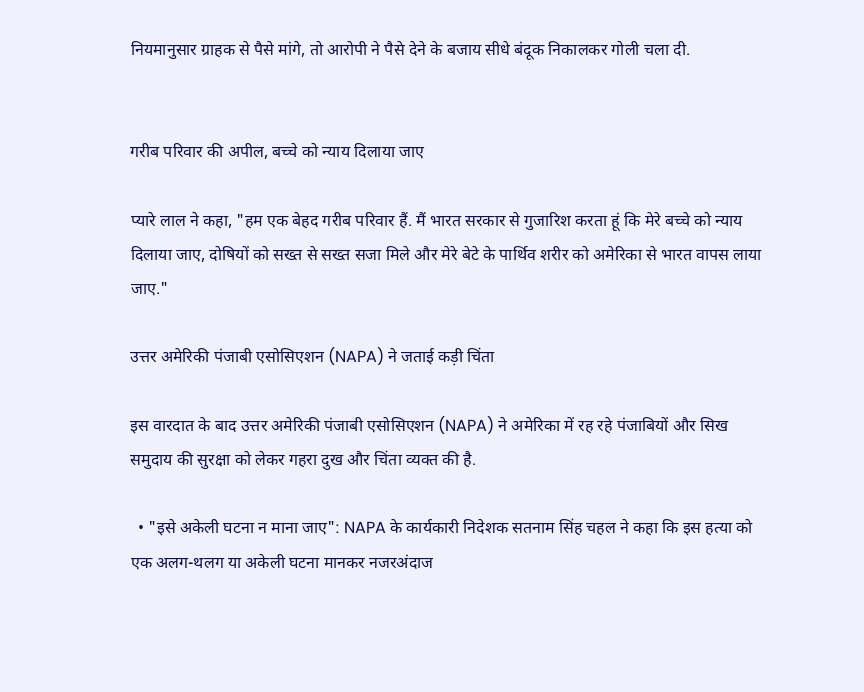नियमानुसार ग्राहक से पैसे मांगे, तो आरोपी ने पैसे देने के बजाय सीधे बंदूक निकालकर गोली चला दी.


गरीब परिवार की अपील, बच्चे को न्याय दिलाया जाए

प्यारे लाल ने कहा, "हम एक बेहद गरीब परिवार हैं. मैं भारत सरकार से गुजारिश करता हूं कि मेरे बच्चे को न्याय दिलाया जाए, दोषियों को सख्त से सख्त सजा मिले और मेरे बेटे के पार्थिव शरीर को अमेरिका से भारत वापस लाया जाए."

उत्तर अमेरिकी पंजाबी एसोसिएशन (NAPA) ने जताई कड़ी चिंता

इस वारदात के बाद उत्तर अमेरिकी पंजाबी एसोसिएशन (NAPA) ने अमेरिका में रह रहे पंजाबियों और सिख समुदाय की सुरक्षा को लेकर गहरा दुख और चिंता व्यक्त की है.

  • "इसे अकेली घटना न माना जाए": NAPA के कार्यकारी निदेशक सतनाम सिंह चहल ने कहा कि इस हत्या को एक अलग-थलग या अकेली घटना मानकर नजरअंदाज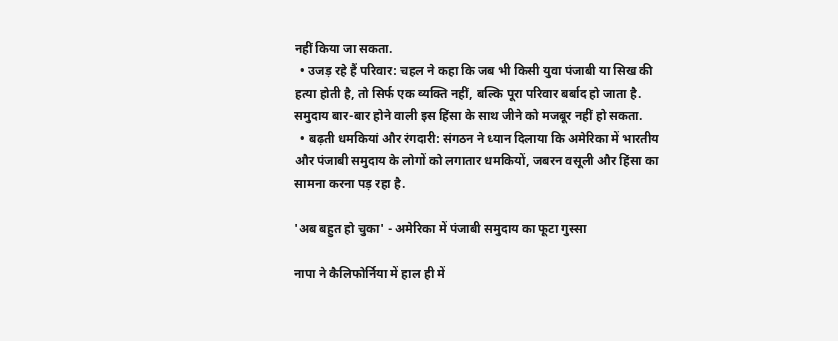नहीं किया जा सकता.
  • उजड़ रहे हैं परिवार: चहल ने कहा कि जब भी किसी युवा पंजाबी या सिख की हत्या होती है, तो सिर्फ एक व्यक्ति नहीं, बल्कि पूरा परिवार बर्बाद हो जाता है. समुदाय बार-बार होने वाली इस हिंसा के साथ जीने को मजबूर नहीं हो सकता.
  • बढ़ती धमकियां और रंगदारी: संगठन ने ध्यान दिलाया कि अमेरिका में भारतीय और पंजाबी समुदाय के लोगों को लगातार धमकियों, जबरन वसूली और हिंसा का सामना करना पड़ रहा है.

'अब बहुत हो चुका' - अमेरिका में पंजाबी समुदाय का फूटा गुस्सा

नापा ने कैलिफोर्निया में हाल ही में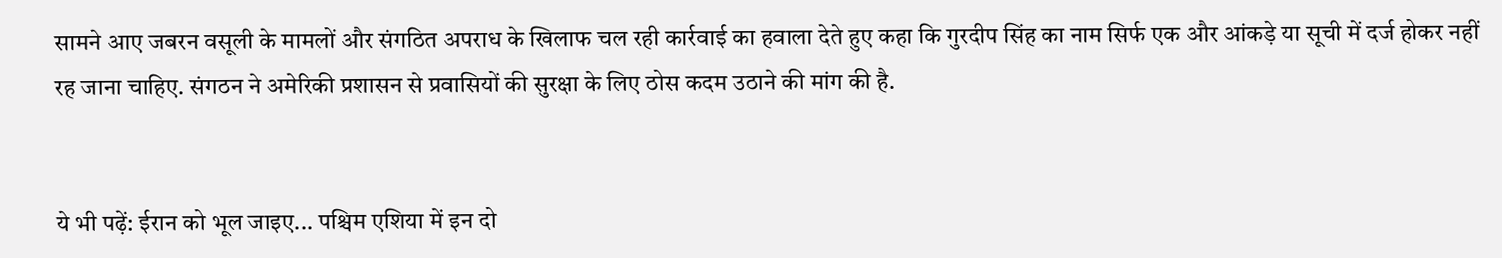सामने आए जबरन वसूली के मामलों और संगठित अपराध के खिलाफ चल रही कार्रवाई का हवाला देते हुए कहा कि गुरदीप सिंह का नाम सिर्फ एक और आंकड़े या सूची में दर्ज होकर नहीं रह जाना चाहिए. संगठन ने अमेरिकी प्रशासन से प्रवासियों की सुरक्षा के लिए ठोस कदम उठाने की मांग की है.


ये भी पढ़ें: ईरान को भूल जाइए... पश्चिम एशिया में इन दो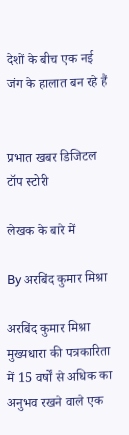देशों के बीच एक नई जंग के हालात बन रहे हैं


प्रभात खबर डिजिटल टॉप स्टोरी

लेखक के बारे में

By अरबिंद कुमार मिश्रा

अरबिंद कुमार मिश्रा मुख्यधारा की पत्रकारिता में 15 वर्षों से अधिक का अनुभव रखने वाले एक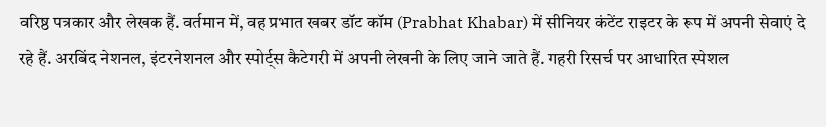वरिष्ठ पत्रकार और लेखक हैं. वर्तमान में, वह प्रभात खबर डॉट कॉम (Prabhat Khabar) में सीनियर कंटेंट राइटर के रूप में अपनी सेवाएं दे रहे हैं. अरबिंद नेशनल, इंटरनेशनल और स्पोर्ट्स कैटेगरी में अपनी लेखनी के लिए जाने जाते हैं. गहरी रिसर्च पर आधारित स्पेशल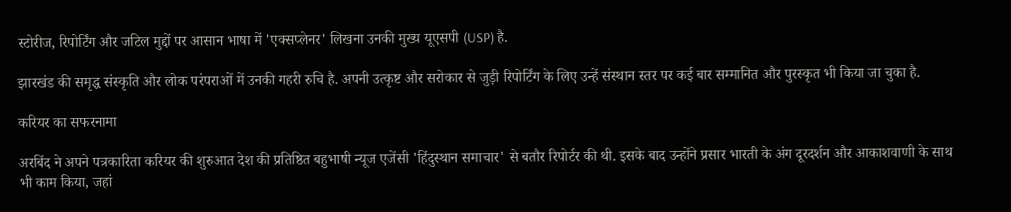स्टोरीज, रिपोर्टिंग और जटिल मुद्दों पर आसान भाषा में 'एक्सप्लेनर' लिखना उनकी मुख्य यूएसपी (USP) है.

झारखंड की समृद्ध संस्कृति और लोक परंपराओं में उनकी गहरी रुचि है. अपनी उत्कृष्ट और सरोकार से जुड़ी रिपोर्टिंग के लिए उन्हें संस्थान स्तर पर कई बार सम्मानित और पुरस्कृत भी किया जा चुका है.

करियर का सफरनामा

अरबिंद ने अपने पत्रकारिता करियर की शुरुआत देश की प्रतिष्ठित बहुभाषी न्यूज एजेंसी 'हिंदुस्थान समाचार' से बतौर रिपोर्टर की थी. इसके बाद उन्होंने प्रसार भारती के अंग दूरदर्शन और आकाशवाणी के साथ भी काम किया, जहां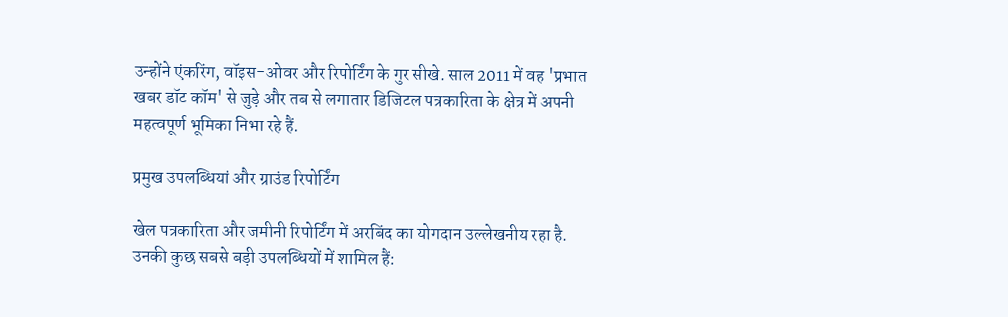उन्होंने एंकरिंग, वॉइस-ओवर और रिपोर्टिंग के गुर सीखे. साल 2011 में वह 'प्रभात खबर डॉट कॉम' से जुड़े और तब से लगातार डिजिटल पत्रकारिता के क्षेत्र में अपनी महत्वपूर्ण भूमिका निभा रहे हैं.

प्रमुख उपलब्धियां और ग्राउंड रिपोर्टिंग

खेल पत्रकारिता और जमीनी रिपोर्टिंग में अरबिंद का योगदान उल्लेखनीय रहा है. उनकी कुछ सबसे बड़ी उपलब्धियों में शामिल हैं: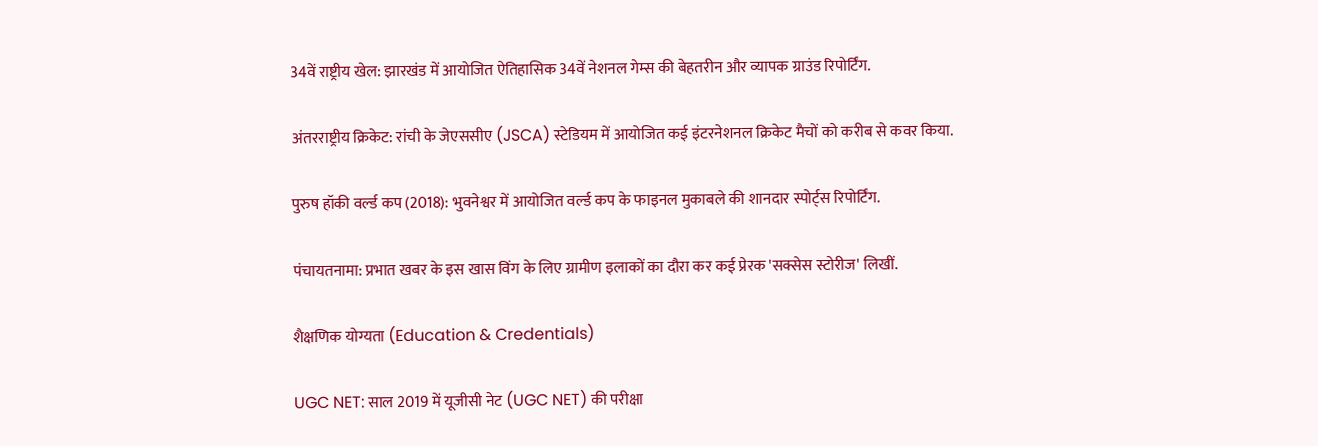34वें राष्ट्रीय खेल: झारखंड में आयोजित ऐतिहासिक 34वें नेशनल गेम्स की बेहतरीन और व्यापक ग्राउंड रिपोर्टिंग.

अंतरराष्ट्रीय क्रिकेट: रांची के जेएससीए (JSCA) स्टेडियम में आयोजित कई इंटरनेशनल क्रिकेट मैचों को करीब से कवर किया.

पुरुष हॉकी वर्ल्ड कप (2018): भुवनेश्वर में आयोजित वर्ल्ड कप के फाइनल मुकाबले की शानदार स्पोर्ट्स रिपोर्टिंग.

पंचायतनामा: प्रभात खबर के इस खास विंग के लिए ग्रामीण इलाकों का दौरा कर कई प्रेरक 'सक्सेस स्टोरीज' लिखीं.

शैक्षणिक योग्यता (Education & Credentials)

UGC NET: साल 2019 में यूजीसी नेट (UGC NET) की परीक्षा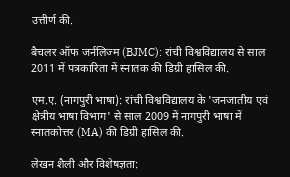उत्तीर्ण की.

बैचलर ऑफ जर्नलिज्म (BJMC): रांची विश्वविद्यालय से साल 2011 में पत्रकारिता में स्नातक की डिग्री हासिल की.

एम.ए. (नागपुरी भाषा): रांची विश्वविद्यालय के 'जनजातीय एवं क्षेत्रीय भाषा विभाग' से साल 2009 में नागपुरी भाषा में स्नातकोत्तर (MA) की डिग्री हासिल की.

लेखन शैली और विशेषज्ञता: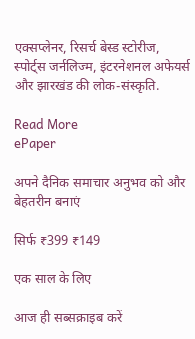एक्सप्लेनर, रिसर्च बेस्ड स्टोरीज, स्पोर्ट्स जर्नलिज्म, इंटरनेशनल अफेयर्स और झारखंड की लोक-संस्कृति.

Read More
ePaper

अपने दैनिक समाचार अनुभव को और बेहतरीन बनाएं

सिर्फ ₹399 ₹149

एक साल के लिए

आज ही सब्सक्राइब करें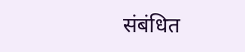संबंधित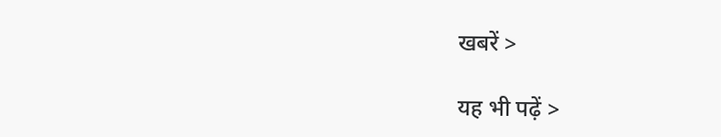खबरें >

यह भी पढ़ें >